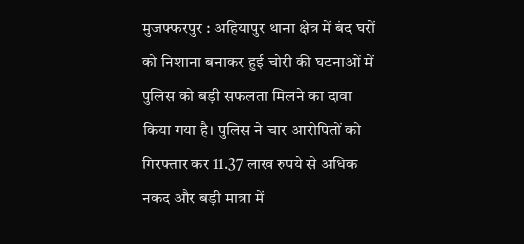मुजफ्फरपुर : अहियापुर थाना क्षेत्र में बंद घरों को निशाना बनाकर हुई चोरी की घटनाओं में पुलिस को बड़ी सफलता मिलने का दावा किया गया है। पुलिस ने चार आरोपितों को गिरफ्तार कर 11.37 लाख रुपये से अधिक नकद और बड़ी मात्रा में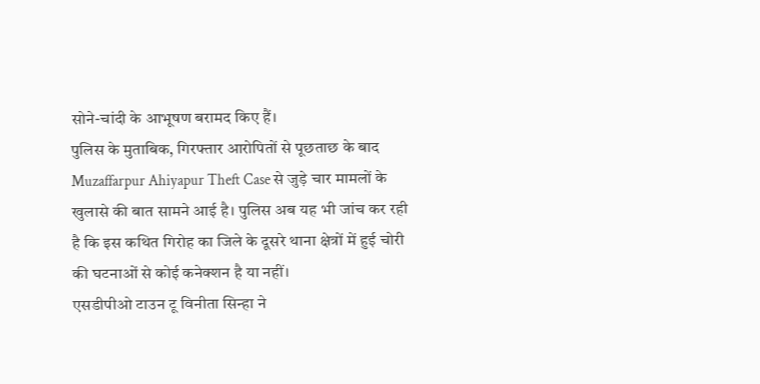सोने-चांदी के आभूषण बरामद किए हैं।
पुलिस के मुताबिक, गिरफ्तार आरोपितों से पूछताछ के बाद Muzaffarpur Ahiyapur Theft Case से जुड़े चार मामलों के खुलासे की बात सामने आई है। पुलिस अब यह भी जांच कर रही है कि इस कथित गिरोह का जिले के दूसरे थाना क्षेत्रों में हुई चोरी की घटनाओं से कोई कनेक्शन है या नहीं।
एसडीपीओ टाउन टू विनीता सिन्हा ने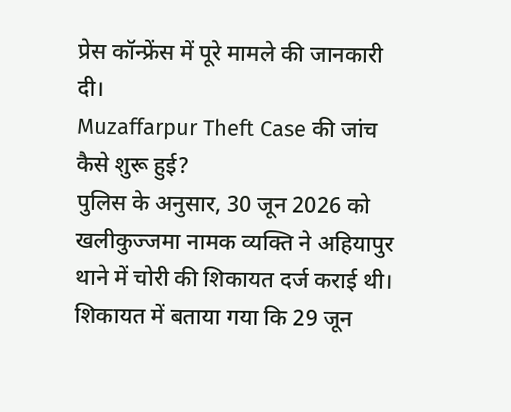प्रेस कॉन्फ्रेंस में पूरे मामले की जानकारी दी।
Muzaffarpur Theft Case की जांच कैसे शुरू हुई?
पुलिस के अनुसार, 30 जून 2026 को खलीकुज्जमा नामक व्यक्ति ने अहियापुर थाने में चोरी की शिकायत दर्ज कराई थी।
शिकायत में बताया गया कि 29 जून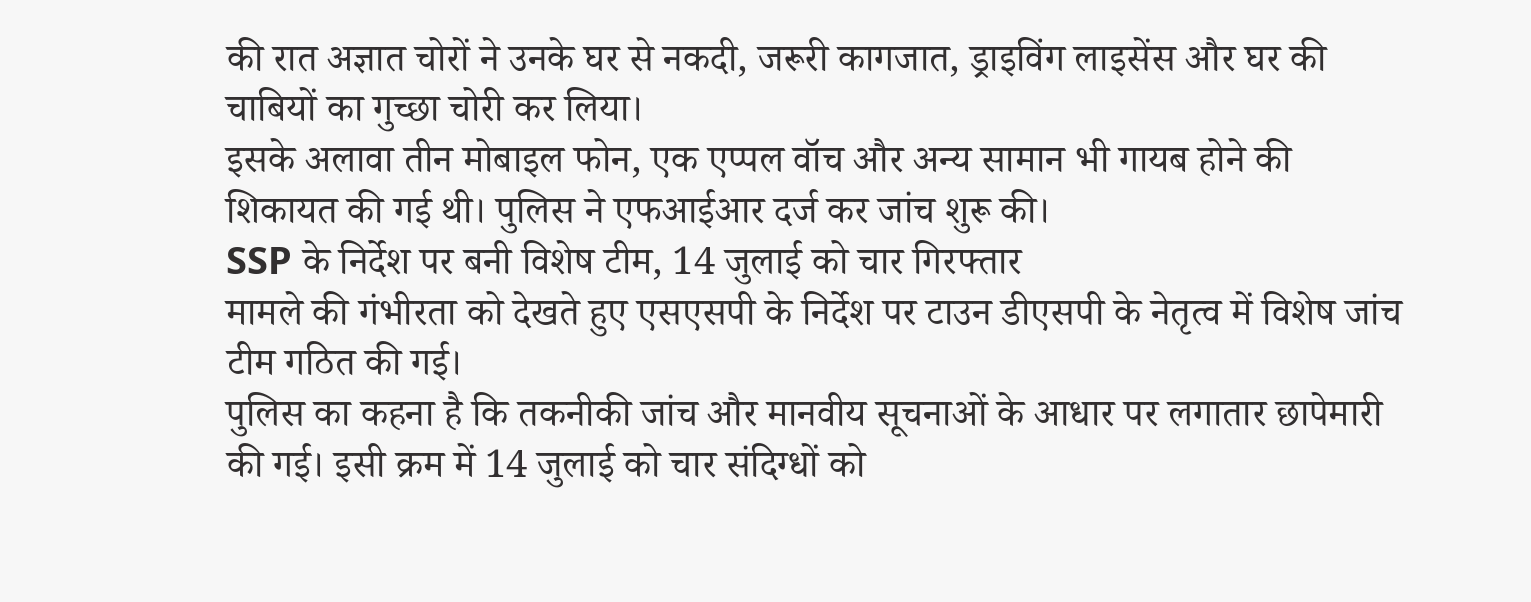की रात अज्ञात चोरों ने उनके घर से नकदी, जरूरी कागजात, ड्राइविंग लाइसेंस और घर की चाबियों का गुच्छा चोरी कर लिया।
इसके अलावा तीन मोबाइल फोन, एक एप्पल वॉच और अन्य सामान भी गायब होने की शिकायत की गई थी। पुलिस ने एफआईआर दर्ज कर जांच शुरू की।
SSP के निर्देश पर बनी विशेष टीम, 14 जुलाई को चार गिरफ्तार
मामले की गंभीरता को देखते हुए एसएसपी के निर्देश पर टाउन डीएसपी के नेतृत्व में विशेष जांच टीम गठित की गई।
पुलिस का कहना है कि तकनीकी जांच और मानवीय सूचनाओं के आधार पर लगातार छापेमारी की गई। इसी क्रम में 14 जुलाई को चार संदिग्धों को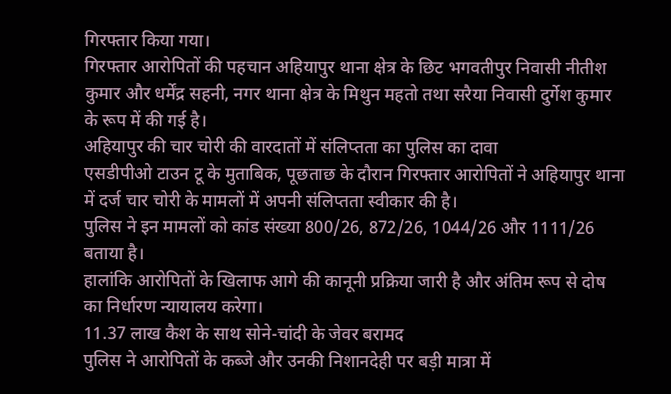गिरफ्तार किया गया।
गिरफ्तार आरोपितों की पहचान अहियापुर थाना क्षेत्र के छिट भगवतीपुर निवासी नीतीश कुमार और धर्मेंद्र सहनी, नगर थाना क्षेत्र के मिथुन महतो तथा सरैया निवासी दुर्गेश कुमार के रूप में की गई है।
अहियापुर की चार चोरी की वारदातों में संलिप्तता का पुलिस का दावा
एसडीपीओ टाउन टू के मुताबिक, पूछताछ के दौरान गिरफ्तार आरोपितों ने अहियापुर थाना में दर्ज चार चोरी के मामलों में अपनी संलिप्तता स्वीकार की है।
पुलिस ने इन मामलों को कांड संख्या 800/26, 872/26, 1044/26 और 1111/26 बताया है।
हालांकि आरोपितों के खिलाफ आगे की कानूनी प्रक्रिया जारी है और अंतिम रूप से दोष का निर्धारण न्यायालय करेगा।
11.37 लाख कैश के साथ सोने-चांदी के जेवर बरामद
पुलिस ने आरोपितों के कब्जे और उनकी निशानदेही पर बड़ी मात्रा में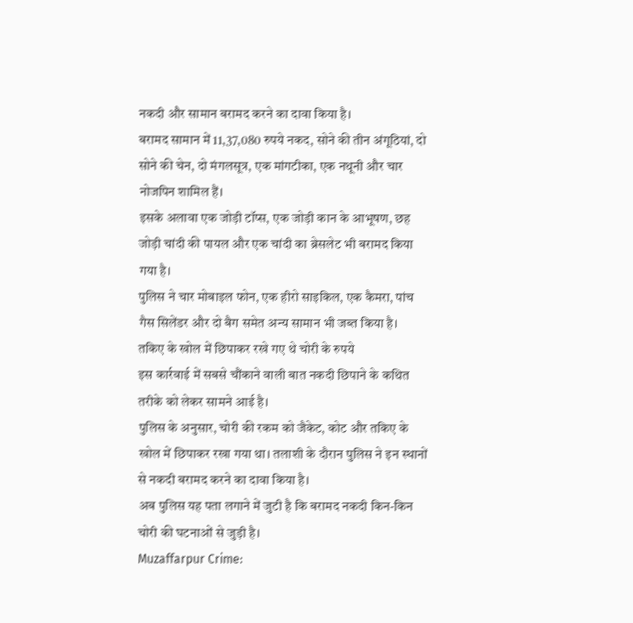नकदी और सामान बरामद करने का दावा किया है।
बरामद सामान में 11,37,080 रुपये नकद, सोने की तीन अंगूठियां, दो सोने की चेन, दो मंगलसूत्र, एक मांगटीका, एक नथूनी और चार नोजपिन शामिल हैं।
इसके अलावा एक जोड़ी टॉप्स, एक जोड़ी कान के आभूषण, छह जोड़ी चांदी की पायल और एक चांदी का ब्रेसलेट भी बरामद किया गया है।
पुलिस ने चार मोबाइल फोन, एक हीरो साइकिल, एक कैमरा, पांच गैस सिलेंडर और दो बैग समेत अन्य सामान भी जब्त किया है।
तकिए के खोल में छिपाकर रखे गए थे चोरी के रुपये
इस कार्रवाई में सबसे चौंकाने वाली बात नकदी छिपाने के कथित तरीके को लेकर सामने आई है।
पुलिस के अनुसार, चोरी की रकम को जैकेट, कोट और तकिए के खोल में छिपाकर रखा गया था। तलाशी के दौरान पुलिस ने इन स्थानों से नकदी बरामद करने का दावा किया है।
अब पुलिस यह पता लगाने में जुटी है कि बरामद नकदी किन-किन चोरी की घटनाओं से जुड़ी है।
Muzaffarpur Crime: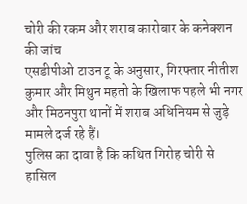चोरी की रकम और शराब कारोबार के कनेक्शन की जांच
एसडीपीओ टाउन टू के अनुसार, गिरफ्तार नीतीश कुमार और मिथुन महतो के खिलाफ पहले भी नगर और मिठनपुरा थानों में शराब अधिनियम से जुड़े मामले दर्ज रहे हैं।
पुलिस का दावा है कि कथित गिरोह चोरी से हासिल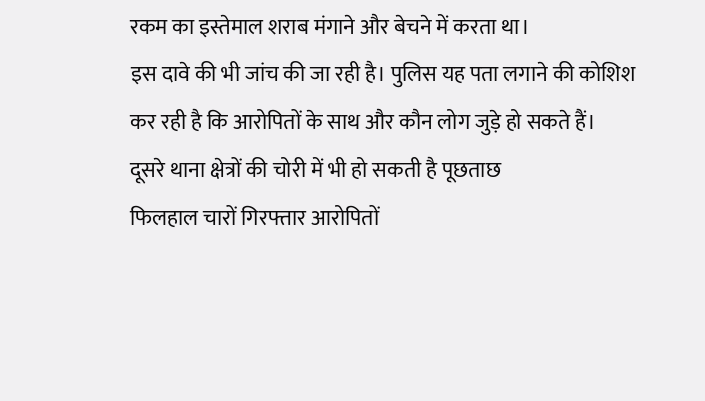रकम का इस्तेमाल शराब मंगाने और बेचने में करता था।
इस दावे की भी जांच की जा रही है। पुलिस यह पता लगाने की कोशिश कर रही है कि आरोपितों के साथ और कौन लोग जुड़े हो सकते हैं।
दूसरे थाना क्षेत्रों की चोरी में भी हो सकती है पूछताछ
फिलहाल चारों गिरफ्तार आरोपितों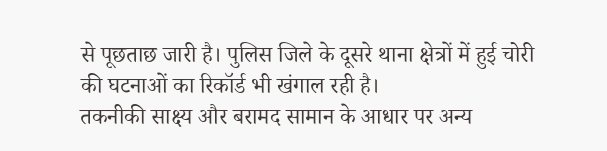से पूछताछ जारी है। पुलिस जिले के दूसरे थाना क्षेत्रों में हुई चोरी की घटनाओं का रिकॉर्ड भी खंगाल रही है।
तकनीकी साक्ष्य और बरामद सामान के आधार पर अन्य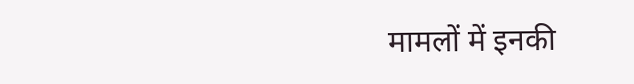मामलों में इनकी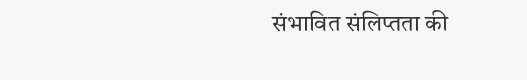संभावित संलिप्तता की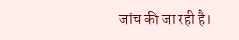जांच की जा रही है।